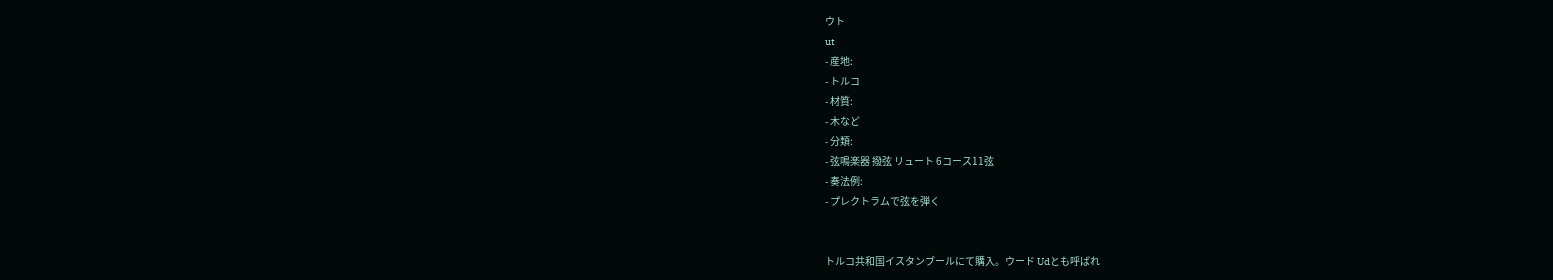ウト
ut
- 産地:
- トルコ
- 材質:
- 木など
- 分類:
- 弦鳴楽器 撥弦 リュート 6コース11弦
- 奏法例:
- プレクトラムで弦を弾く


トルコ共和国イスタンブールにて購入。ウード Udとも呼ばれ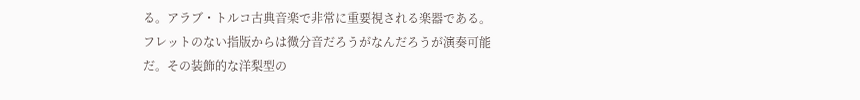る。アラブ・トルコ古典音楽で非常に重要視される楽器である。フレットのない指版からは微分音だろうがなんだろうが演奏可能だ。その装飾的な洋梨型の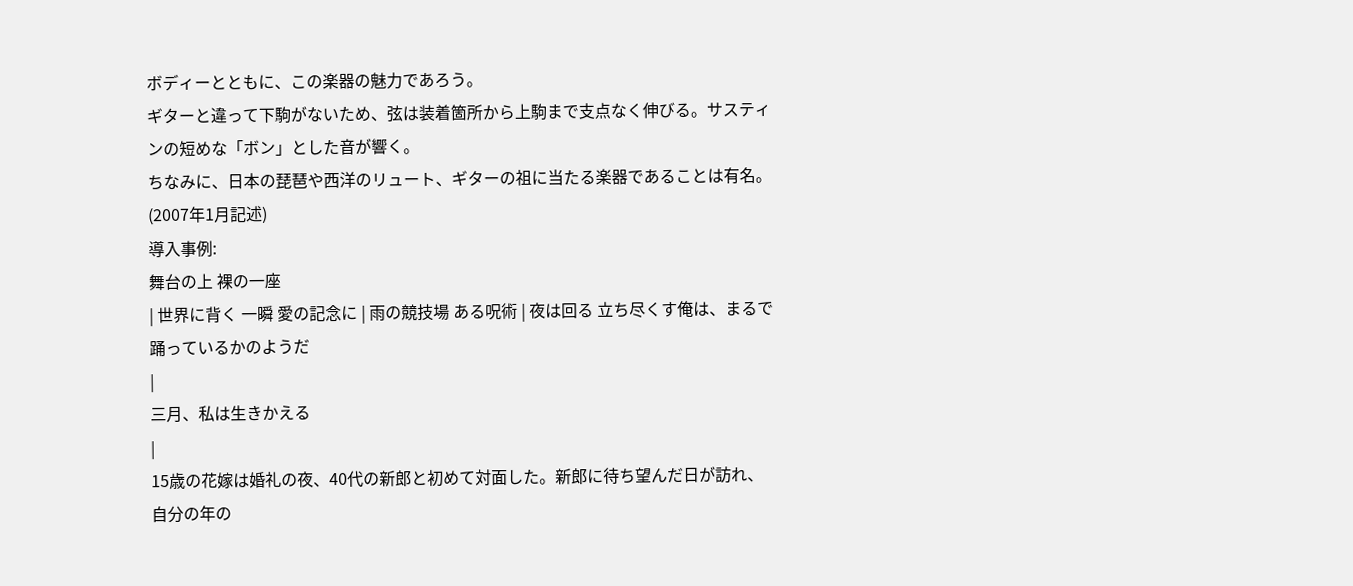ボディーとともに、この楽器の魅力であろう。
ギターと違って下駒がないため、弦は装着箇所から上駒まで支点なく伸びる。サスティンの短めな「ボン」とした音が響く。
ちなみに、日本の琵琶や西洋のリュート、ギターの祖に当たる楽器であることは有名。
(2007年1月記述)
導入事例:
舞台の上 裸の一座
| 世界に背く 一瞬 愛の記念に | 雨の競技場 ある呪術 | 夜は回る 立ち尽くす俺は、まるで踊っているかのようだ
|
三月、私は生きかえる
|
15歳の花嫁は婚礼の夜、40代の新郎と初めて対面した。新郎に待ち望んだ日が訪れ、自分の年の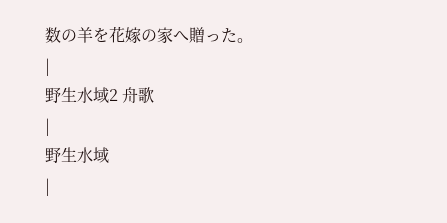数の羊を花嫁の家へ贈った。
|
野生水域2 舟歌
|
野生水域
|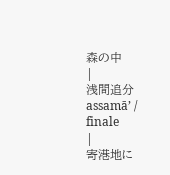森の中
|
浅間追分 assamā’ / finale
|
寄港地に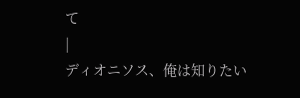て
|
ディオニソス、俺は知りたい